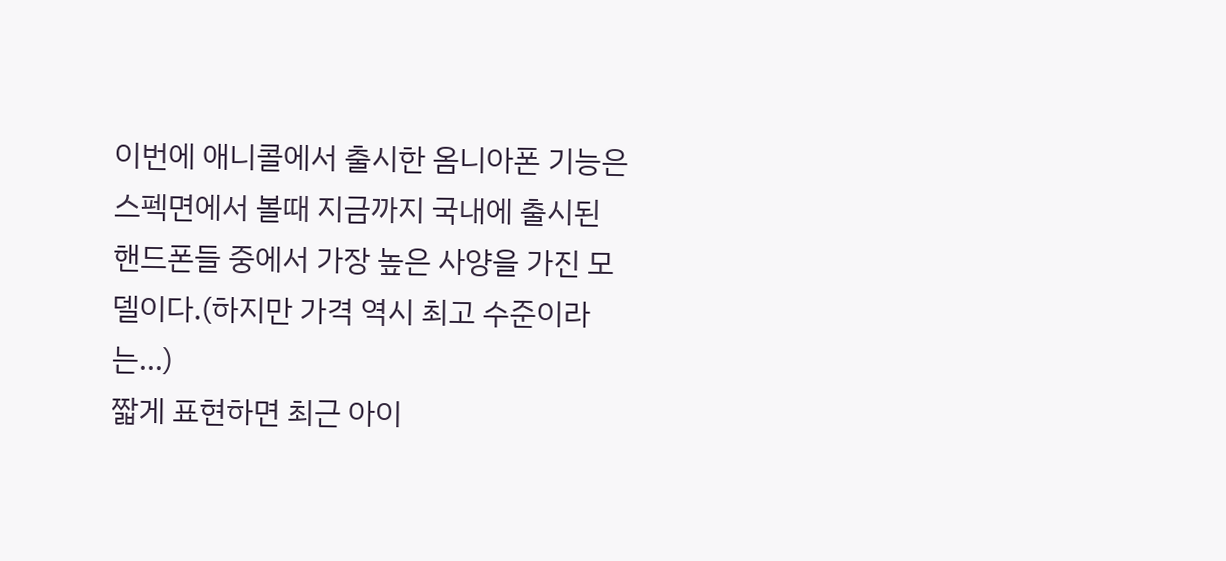이번에 애니콜에서 출시한 옴니아폰 기능은 스펙면에서 볼때 지금까지 국내에 출시된 핸드폰들 중에서 가장 높은 사양을 가진 모델이다.(하지만 가격 역시 최고 수준이라는...)
짧게 표현하면 최근 아이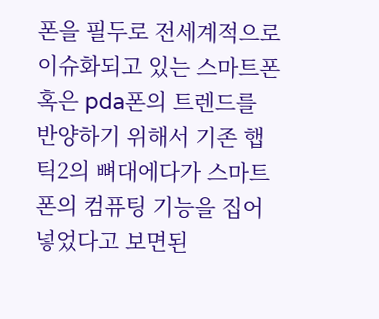폰을 필두로 전세계적으로 이슈화되고 있는 스마트폰 혹은 pda폰의 트렌드를 반양하기 위해서 기존 햅틱2의 뼈대에다가 스마트폰의 컴퓨팅 기능을 집어넣었다고 보면된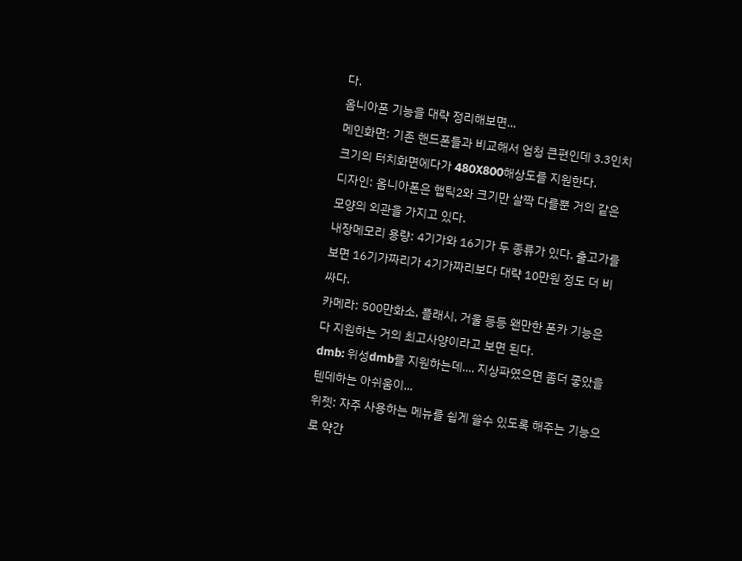다.
옴니아폰 기능을 대략 정리해보면...
메인화면: 기존 핸드폰들과 비교해서 엄청 큰편인데 3.3인치 크기의 터치화면에다가 480X800해상도를 지원한다.
디자인: 옴니아폰은 햅틱2와 크기만 살짝 다를뿐 거의 같은 모양의 외관을 가지고 있다.
내장메모리 용량: 4기가와 16기가 두 종류가 있다. 출고가를 보면 16기가짜리가 4기가짜리보다 대략 10만원 정도 더 비싸다.
카메라: 500만화소, 플래시, 거울 등등 왠만한 폰카 기능은 다 지원하는 거의 최고사양이라고 보면 된다.
dmb: 위성dmb를 지원하는데.... 지상파였으면 좀더 좋았을 텐데하는 아쉬움이...
위젯: 자주 사용하는 메뉴를 쉽게 쓸수 있도록 해주는 기능으로 약간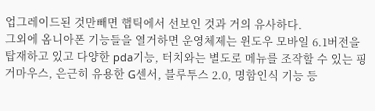업그레이드된 것만빼면 햅틱에서 선보인 것과 거의 유사하다.
그외에 옴니아폰 기능들을 열거하면 운영체제는 윈도우 모바일 6.1버전을 탑재하고 있고 다양한 pda기능, 터치와는 별도로 메뉴를 조작할 수 있는 핑거마우스, 은근히 유용한 G센서, 블루투스 2.0, 명함인식 기능 등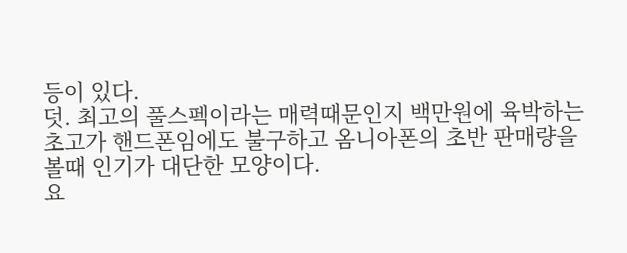등이 있다.
덧. 최고의 풀스펙이라는 매력때문인지 백만원에 육박하는 초고가 핸드폰임에도 불구하고 옴니아폰의 초반 판매량을 볼때 인기가 대단한 모양이다.
요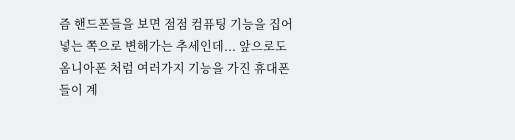즘 핸드폰들을 보면 점점 컴퓨팅 기능을 집어넣는 쪽으로 변해가는 추세인데... 앞으로도 옴니아폰 처럼 여러가지 기능을 가진 휴대폰들이 계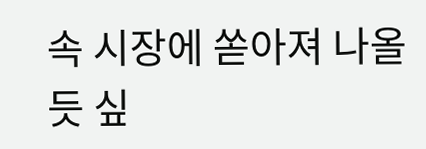속 시장에 쏟아져 나올듯 싶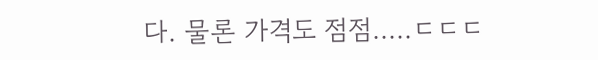다. 물론 가격도 점점.....ㄷㄷㄷ